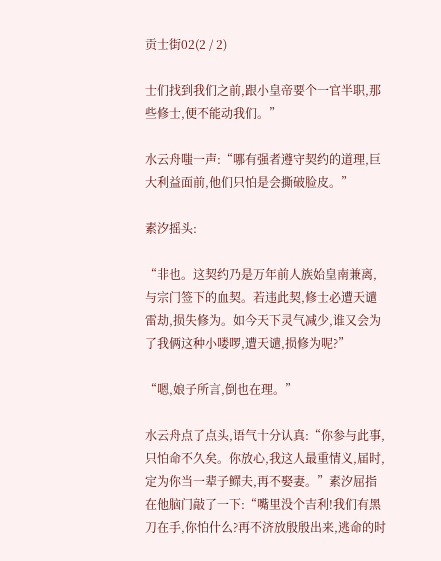贡士街02(2 / 2)

士们找到我们之前,跟小皇帝要个一官半职,那些修士,便不能动我们。”

水云舟嗤一声:“哪有强者遵守契约的道理,巨大利益面前,他们只怕是会撕破脸皮。”

素汐摇头:

“非也。这契约乃是万年前人族始皇南兼离,与宗门签下的血契。若违此契,修士必遭天谴雷劫,损失修为。如今天下灵气减少,谁又会为了我俩这种小喽啰,遭天谴,损修为呢?”

“嗯,娘子所言,倒也在理。”

水云舟点了点头,语气十分认真:“你参与此事,只怕命不久矣。你放心,我这人最重情义,届时,定为你当一辈子鳏夫,再不娶妻。”素汐屈指在他脑门敲了一下:“嘴里没个吉利!我们有黑刀在手,你怕什么?再不济放殷殷出来,逃命的时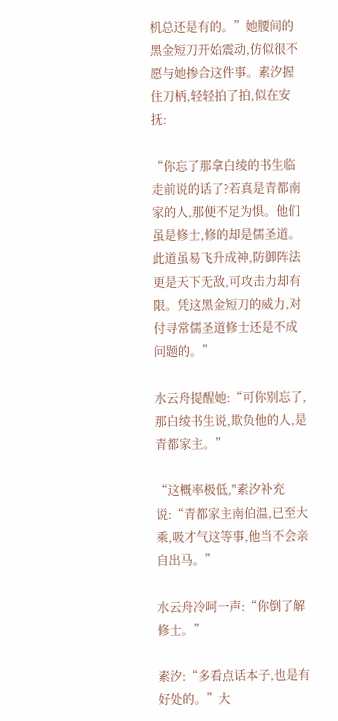机总还是有的。”她腰间的黑金短刀开始震动,仿似很不愿与她掺合这件事。素汐握住刀柄,轻轻拍了拍,似在安抚:

“你忘了那拿白绫的书生临走前说的话了?若真是青都南家的人,那便不足为惧。他们虽是修士,修的却是儒圣道。此道虽易飞升成神,防御阵法更是天下无敌,可攻击力却有限。凭这黑金短刀的威力,对付寻常儒圣道修士还是不成问题的。”

水云舟提醒她:“可你别忘了,那白绫书生说,欺负他的人,是青都家主。”

“这概率极低,"素汐补充说:“青都家主南伯温,已至大乘,吸才气这等事,他当不会亲自出马。”

水云舟冷呵一声:“你倒了解修士。”

素汐:“多看点话本子,也是有好处的。”大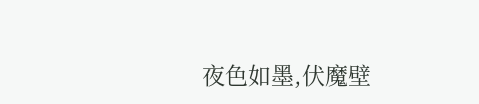夜色如墨,伏魔壁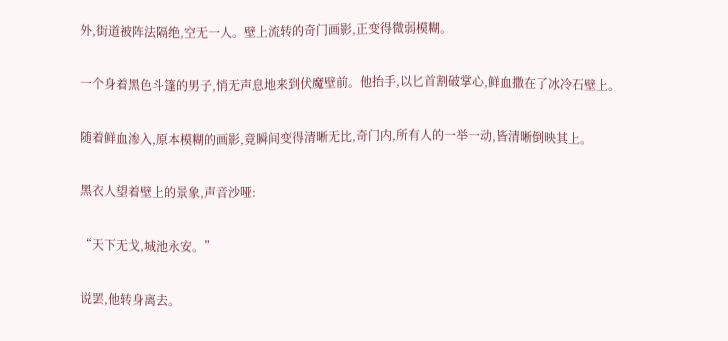外,街道被阵法隔绝,空无一人。壁上流转的奇门画影,正变得微弱模糊。

一个身着黑色斗篷的男子,悄无声息地来到伏魔壁前。他抬手,以匕首割破掌心,鲜血撒在了冰冷石壁上。

随着鲜血渗入,原本模糊的画影,竟瞬间变得清晰无比,奇门内,所有人的一举一动,皆清晰倒映其上。

黑衣人望着壁上的景象,声音沙哑:

“天下无戈,城池永安。”

说罢,他转身离去。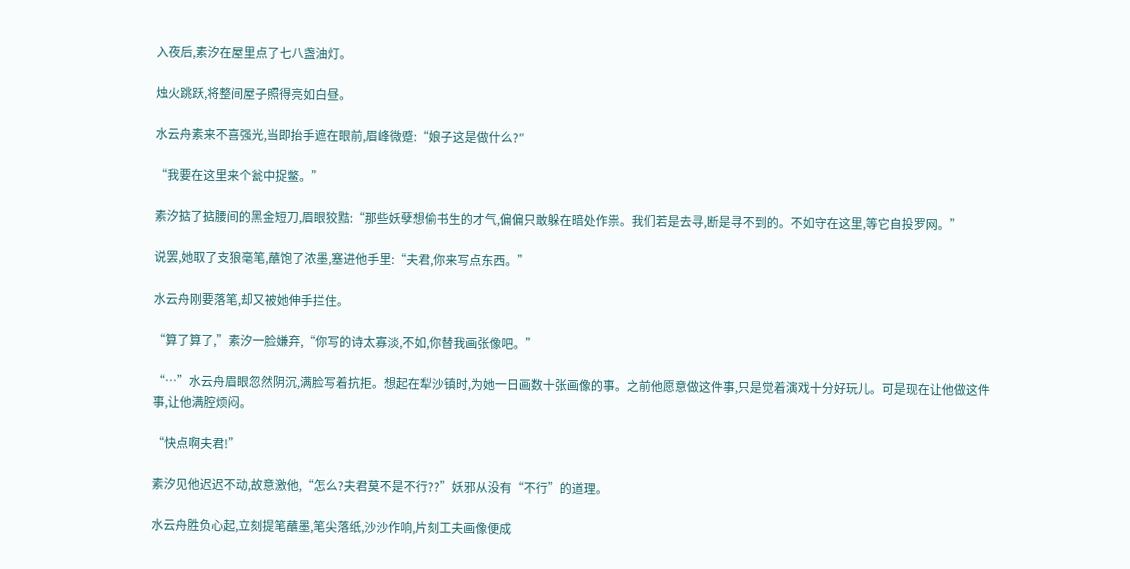入夜后,素汐在屋里点了七八盏油灯。

烛火跳跃,将整间屋子照得亮如白昼。

水云舟素来不喜强光,当即抬手遮在眼前,眉峰微蹙:“娘子这是做什么?″

“我要在这里来个瓮中捉鳖。”

素汐掂了掂腰间的黑金短刀,眉眼狡黠:“那些妖孽想偷书生的才气,偏偏只敢躲在暗处作祟。我们若是去寻,断是寻不到的。不如守在这里,等它自投罗网。”

说罢,她取了支狼毫笔,蘸饱了浓墨,塞进他手里:“夫君,你来写点东西。”

水云舟刚要落笔,却又被她伸手拦住。

“算了算了,”素汐一脸嫌弃,“你写的诗太寡淡,不如,你替我画张像吧。”

“…”水云舟眉眼忽然阴沉,满脸写着抗拒。想起在犁沙镇时,为她一日画数十张画像的事。之前他愿意做这件事,只是觉着演戏十分好玩儿。可是现在让他做这件事,让他满腔烦闷。

“快点啊夫君!”

素汐见他迟迟不动,故意激他,“怎么?夫君莫不是不行??”妖邪从没有“不行”的道理。

水云舟胜负心起,立刻提笔蘸墨,笔尖落纸,沙沙作响,片刻工夫画像便成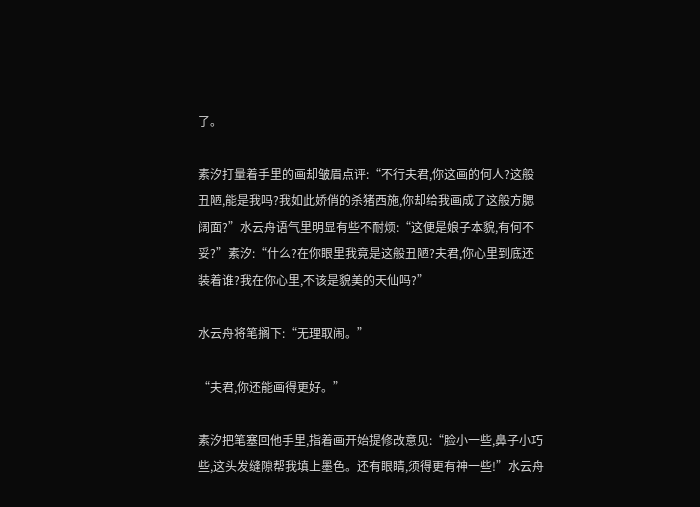了。

素汐打量着手里的画却皱眉点评:“不行夫君,你这画的何人?这般丑陋,能是我吗?我如此娇俏的杀猪西施,你却给我画成了这般方腮阔面?”水云舟语气里明显有些不耐烦:“这便是娘子本貌,有何不妥?”素汐:“什么?在你眼里我竟是这般丑陋?夫君,你心里到底还装着谁?我在你心里,不该是貌美的天仙吗?”

水云舟将笔搁下:“无理取闹。”

“夫君,你还能画得更好。”

素汐把笔塞回他手里,指着画开始提修改意见:“脸小一些,鼻子小巧些,这头发缝隙帮我填上墨色。还有眼睛,须得更有神一些!”水云舟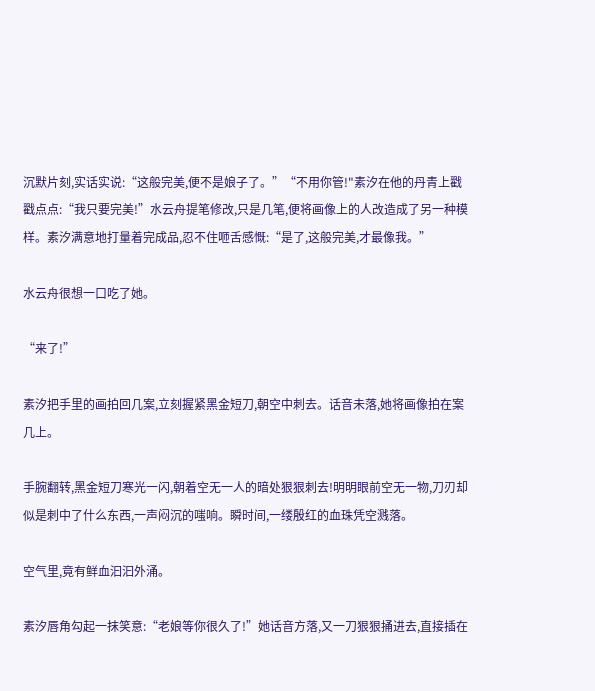沉默片刻,实话实说:“这般完美,便不是娘子了。”“不用你管!"素汐在他的丹青上戳戳点点:“我只要完美!”水云舟提笔修改,只是几笔,便将画像上的人改造成了另一种模样。素汐满意地打量着完成品,忍不住咂舌感慨:“是了,这般完美,才最像我。”

水云舟很想一口吃了她。

“来了!”

素汐把手里的画拍回几案,立刻握紧黑金短刀,朝空中刺去。话音未落,她将画像拍在案几上。

手腕翻转,黑金短刀寒光一闪,朝着空无一人的暗处狠狠刺去!明明眼前空无一物,刀刃却似是刺中了什么东西,一声闷沉的嗤响。瞬时间,一缕殷红的血珠凭空溅落。

空气里,竟有鲜血汩汩外涌。

素汐唇角勾起一抹笑意:“老娘等你很久了!”她话音方落,又一刀狠狠捅进去,直接插在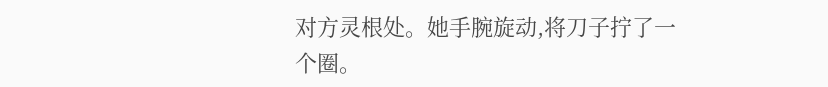对方灵根处。她手腕旋动,将刀子拧了一个圈。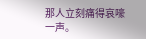那人立刻痛得哀嚎一声。